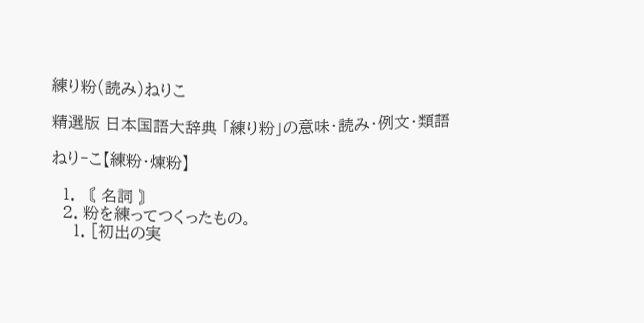練り粉(読み)ねりこ

精選版 日本国語大辞典 「練り粉」の意味・読み・例文・類語

ねり‐こ【練粉・煉粉】

  1. 〘 名詞 〙
  2. 粉を練ってつくったもの。
    1. [初出の実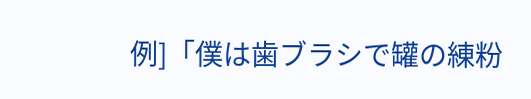例]「僕は歯ブラシで罐の練粉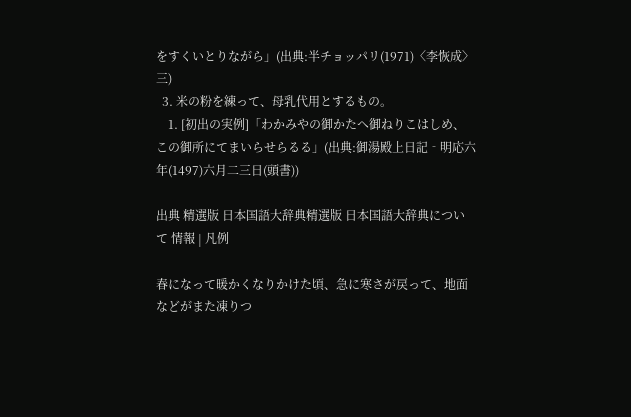をすくいとりながら」(出典:半チョッパリ(1971)〈李恢成〉三)
  3. 米の粉を練って、母乳代用とするもの。
    1. [初出の実例]「わかみやの御かたへ御ねりこはしめ、この御所にてまいらせらるる」(出典:御湯殿上日記‐明応六年(1497)六月二三日(頭書))

出典 精選版 日本国語大辞典精選版 日本国語大辞典について 情報 | 凡例

春になって暖かくなりかけた頃、急に寒さが戻って、地面などがまた凍りつ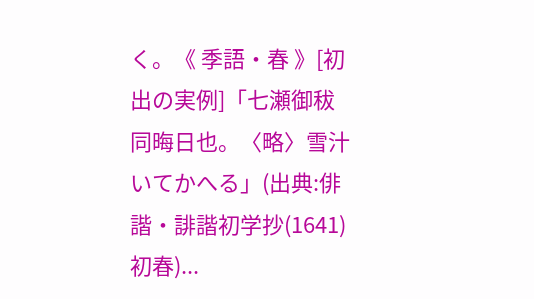く。《 季語・春 》[初出の実例]「七瀬御秡 同晦日也。〈略〉雪汁いてかへる」(出典:俳諧・誹諧初学抄(1641)初春)...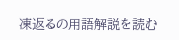凍返るの用語解説を読む